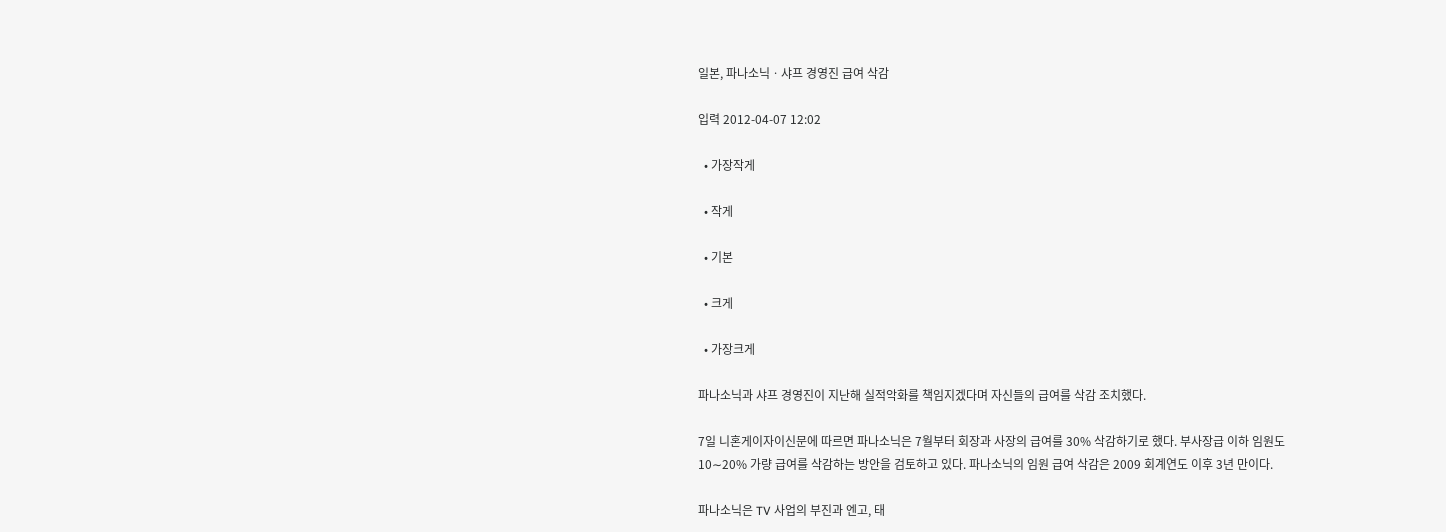일본, 파나소닉ㆍ샤프 경영진 급여 삭감

입력 2012-04-07 12:02

  • 가장작게

  • 작게

  • 기본

  • 크게

  • 가장크게

파나소닉과 샤프 경영진이 지난해 실적악화를 책임지겠다며 자신들의 급여를 삭감 조치했다.

7일 니혼게이자이신문에 따르면 파나소닉은 7월부터 회장과 사장의 급여를 30% 삭감하기로 했다. 부사장급 이하 임원도 10∼20% 가량 급여를 삭감하는 방안을 검토하고 있다. 파나소닉의 임원 급여 삭감은 2009 회계연도 이후 3년 만이다.

파나소닉은 TV 사업의 부진과 엔고, 태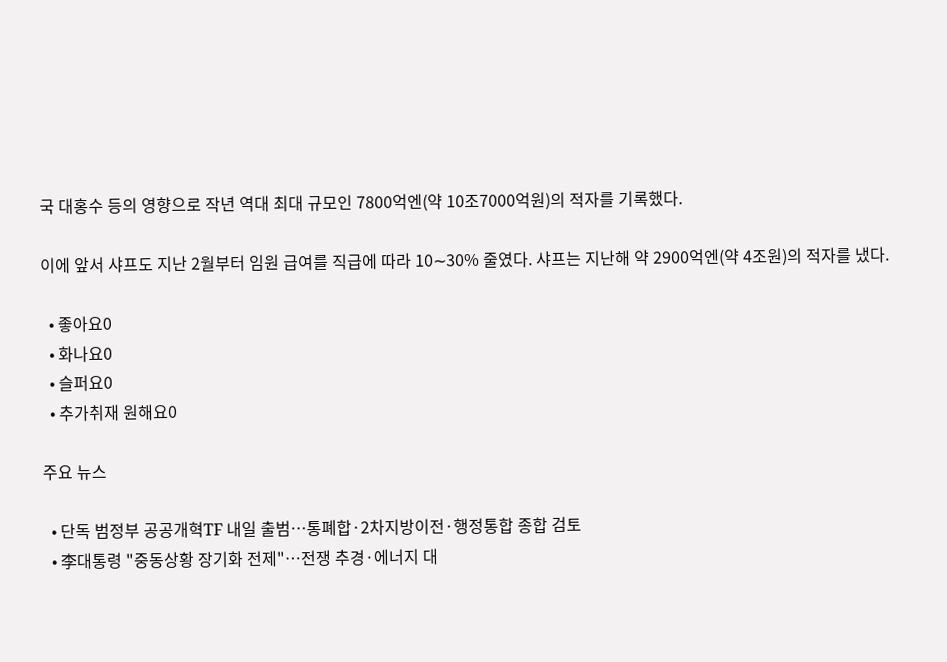국 대홍수 등의 영향으로 작년 역대 최대 규모인 7800억엔(약 10조7000억원)의 적자를 기록했다.

이에 앞서 샤프도 지난 2월부터 임원 급여를 직급에 따라 10∼30% 줄였다. 샤프는 지난해 약 2900억엔(약 4조원)의 적자를 냈다.

  • 좋아요0
  • 화나요0
  • 슬퍼요0
  • 추가취재 원해요0

주요 뉴스

  • 단독 범정부 공공개혁TF 내일 출범…통폐합·2차지방이전·행정통합 종합 검토
  • 李대통령 "중동상황 장기화 전제"…전쟁 추경·에너지 대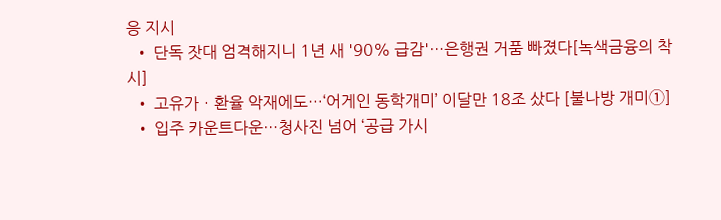응 지시
  • 단독 잣대 엄격해지니 1년 새 '90% 급감'…은행권 거품 빠졌다[녹색금융의 착시]
  • 고유가ㆍ환율 악재에도…‘어게인 동학개미’ 이달만 18조 샀다 [불나방 개미①]
  • 입주 카운트다운…청사진 넘어 ‘공급 가시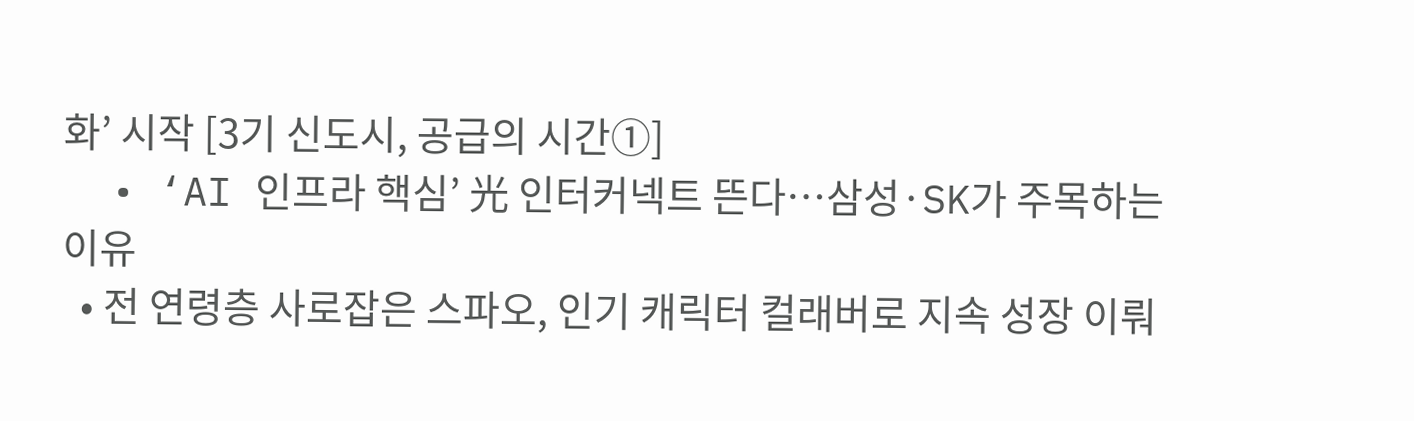화’ 시작 [3기 신도시, 공급의 시간①]
  • ‘AI 인프라 핵심’ 光 인터커넥트 뜬다…삼성·SK가 주목하는 이유
  • 전 연령층 사로잡은 스파오, 인기 캐릭터 컬래버로 지속 성장 이뤄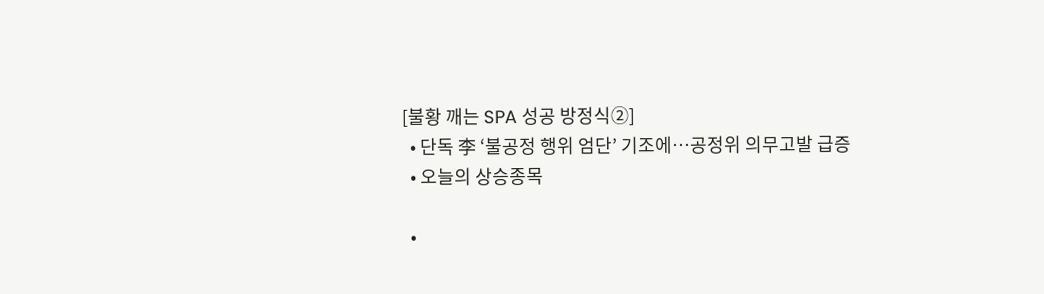[불황 깨는 SPA 성공 방정식②]
  • 단독 李 ‘불공정 행위 엄단’ 기조에…공정위 의무고발 급증
  • 오늘의 상승종목

  •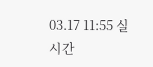03.17 11:55 실시간